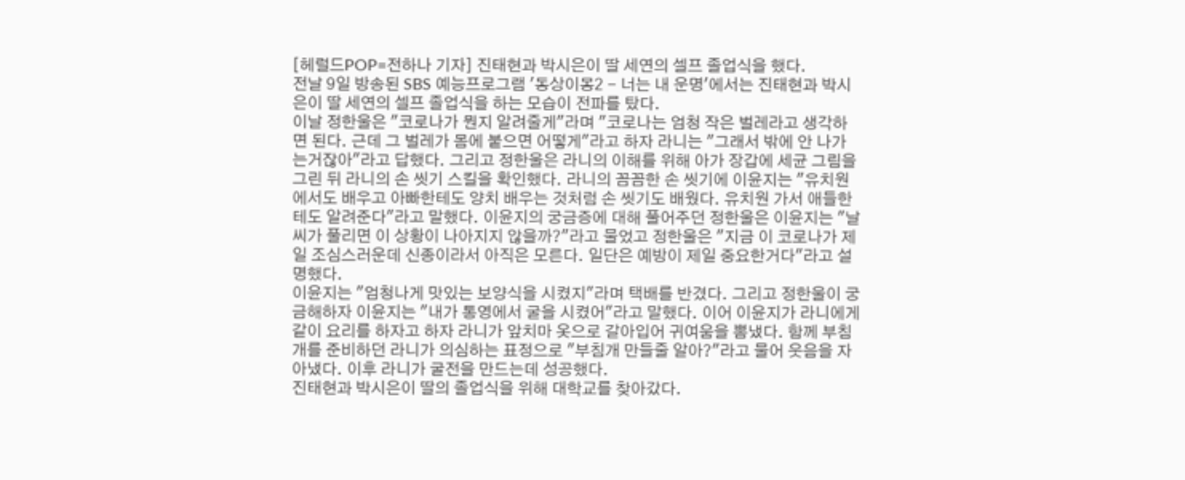[헤럴드POP=전하나 기자] 진태현과 박시은이 딸 세연의 셀프 졸업식을 했다.
전날 9일 방송된 SBS 예능프로그램 '동상이몽2 - 너는 내 운명'에서는 진태현과 박시은이 딸 세연의 셀프 졸업식을 하는 모습이 전파를 탔다.
이날 정한울은 "코로나가 뭔지 알려줄게"라며 "코로나는 엄청 작은 벌레라고 생각하면 된다. 근데 그 벌레가 몸에 붙으면 어떻게"라고 하자 라니는 "그래서 밖에 안 나가는거잖아"라고 답했다. 그리고 정한울은 라니의 이해를 위해 아가 장갑에 세균 그림을 그린 뒤 라니의 손 씻기 스킬을 확인했다. 라니의 꼼꼼한 손 씻기에 이윤지는 "유치원에서도 배우고 아빠한테도 양치 배우는 것처럼 손 씻기도 배웠다. 유치원 가서 애들한테도 알려준다"라고 말했다. 이윤지의 궁금증에 대해 풀어주던 정한울은 이윤지는 "날씨가 풀리면 이 상황이 나아지지 않을까?"라고 물었고 정한울은 "지금 이 코로나가 제일 조심스러운데 신종이라서 아직은 모른다. 일단은 예방이 제일 중요한거다"라고 설명했다.
이윤지는 "엄청나게 맛있는 보양식을 시켰지"라며 택배를 반겼다. 그리고 정한울이 궁금해하자 이윤지는 "내가 통영에서 굴을 시켰어"라고 말했다. 이어 이윤지가 라니에게 같이 요리를 하자고 하자 라니가 앞치마 옷으로 갈아입어 귀여움을 뽐냈다. 함께 부침개를 준비하던 라니가 의심하는 표정으로 "부침개 만들줄 알아?"라고 물어 웃음을 자아냈다. 이후 라니가 굴전을 만드는데 성공했다.
진태현과 박시은이 딸의 졸업식을 위해 대학교를 찾아갔다.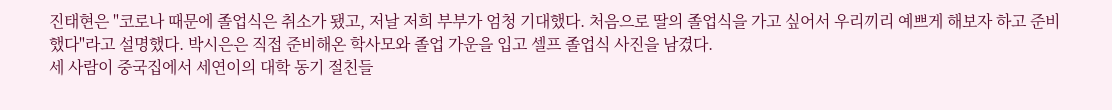진태현은 "코로나 때문에 졸업식은 취소가 됐고, 저날 저희 부부가 엄청 기대했다. 처음으로 딸의 졸업식을 가고 싶어서 우리끼리 예쁘게 해보자 하고 준비했다"라고 설명했다. 박시은은 직접 준비해온 학사모와 졸업 가운을 입고 셀프 졸업식 사진을 남겼다.
세 사람이 중국집에서 세연이의 대학 동기 절친들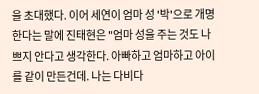을 초대했다. 이어 세연이 엄마 성 '박'으로 개명한다는 말에 진태현은 "엄마 성을 주는 것도 나쁘지 안다고 생각한다. 아빠하고 엄마하고 아이를 같이 만든건데. 나는 다비다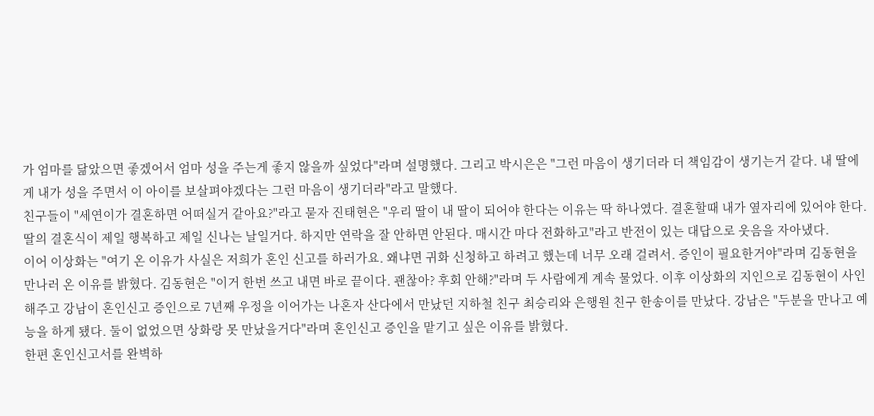가 엄마를 닮았으면 좋겠어서 엄마 성을 주는게 좋지 않을까 싶었다"라며 설명했다. 그리고 박시은은 "그런 마음이 생기더라 더 책임감이 생기는거 같다. 내 딸에게 내가 성을 주면서 이 아이를 보살펴야겠다는 그런 마음이 생기더라"라고 말했다.
친구들이 "세연이가 결혼하면 어떠실거 같아요?"라고 묻자 진태현은 "우리 딸이 내 딸이 되어야 한다는 이유는 딱 하나였다. 결혼할때 내가 옆자리에 있어야 한다. 딸의 결혼식이 제일 행복하고 제일 신나는 날일거다. 하지만 연락을 잘 안하면 안된다. 매시간 마다 전화하고"라고 반전이 있는 대답으로 웃음을 자아냈다.
이어 이상화는 "여기 온 이유가 사실은 저희가 혼인 신고를 하러가요. 왜냐면 귀화 신청하고 하려고 했는데 너무 오래 걸려서. 증인이 필요한거야"라며 김동현을 만나러 온 이유를 밝혔다. 김동현은 "이거 한번 쓰고 내면 바로 끝이다. 괜찮아? 후회 안해?"라며 두 사람에게 계속 물었다. 이후 이상화의 지인으로 김동현이 사인해주고 강남이 혼인신고 증인으로 7년째 우정을 이어가는 나혼자 산다에서 만났던 지하철 친구 최승리와 은행원 친구 한송이를 만났다. 강남은 "두분을 만나고 예능을 하게 됐다. 둘이 없었으면 상화랑 못 만났을거다"라며 혼인신고 증인을 맡기고 싶은 이유를 밝혔다.
한편 혼인신고서를 완벽하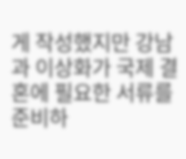게 작성했지만 강남과 이상화가 국제 결혼에 필요한 서류를 준비하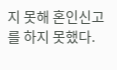지 못해 혼인신고를 하지 못했다.